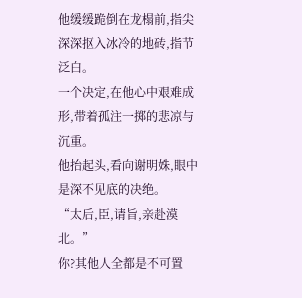他缓缓跪倒在龙榻前,指尖深深抠入冰冷的地砖,指节泛白。
一个决定,在他心中艰难成形,带着孤注一掷的悲凉与沉重。
他抬起头,看向谢明姝,眼中是深不见底的决绝。
“太后,臣,请旨,亲赴漠北。”
你?其他人全都是不可置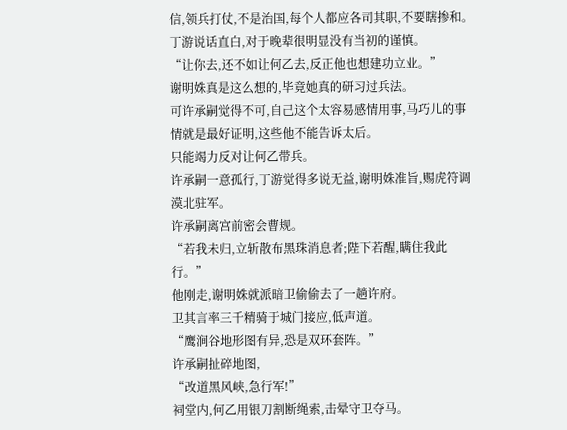信,领兵打仗,不是治国,每个人都应各司其职,不要瞎掺和。
丁游说话直白,对于晚辈很明显没有当初的谨慎。
“让你去,还不如让何乙去,反正他也想建功立业。”
谢明姝真是这么想的,毕竟她真的研习过兵法。
可许承嗣觉得不可,自己这个太容易感情用事,马巧儿的事情就是最好证明,这些他不能告诉太后。
只能竭力反对让何乙带兵。
许承嗣一意孤行,丁游觉得多说无益,谢明姝准旨,赐虎符调漠北驻军。
许承嗣离宫前密会曹规。
“若我未归,立斩散布黑珠消息者;陛下若醒,瞒住我此行。”
他刚走,谢明姝就派暗卫偷偷去了一趟许府。
卫其言率三千精骑于城门接应,低声道。
“鹰涧谷地形图有异,恐是双环套阵。”
许承嗣扯碎地图,
“改道黑风峡,急行军!”
祠堂内,何乙用银刀割断绳索,击晕守卫夺马。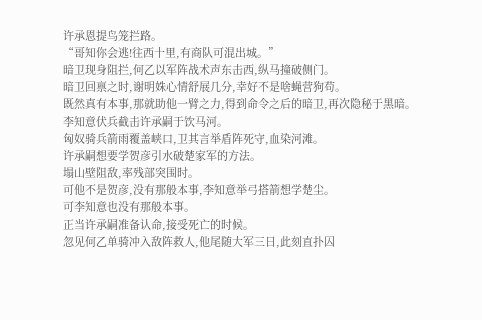许承恩提鸟笼拦路。
“哥知你会逃!往西十里,有商队可混出城。”
暗卫现身阻拦,何乙以军阵战术声东击西,纵马撞破侧门。
暗卫回禀之时,谢明姝心情舒展几分,幸好不是啥蝇营狗苟。
既然真有本事,那就助他一臂之力,得到命令之后的暗卫,再次隐秘于黑暗。
李知意伏兵截击许承嗣于饮马河。
匈奴骑兵箭雨覆盖峡口,卫其言举盾阵死守,血染河滩。
许承嗣想要学贺彦引水破楚家军的方法。
塌山壁阻敌,率残部突围时。
可他不是贺彦,没有那般本事,李知意举弓搭箭想学楚尘。
可李知意也没有那般本事。
正当许承嗣准备认命,接受死亡的时候。
忽见何乙单骑冲入敌阵救人,他尾随大军三日,此刻直扑囚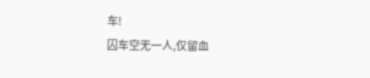车!
囚车空无一人,仅留血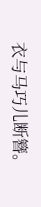衣与马巧儿断簪。